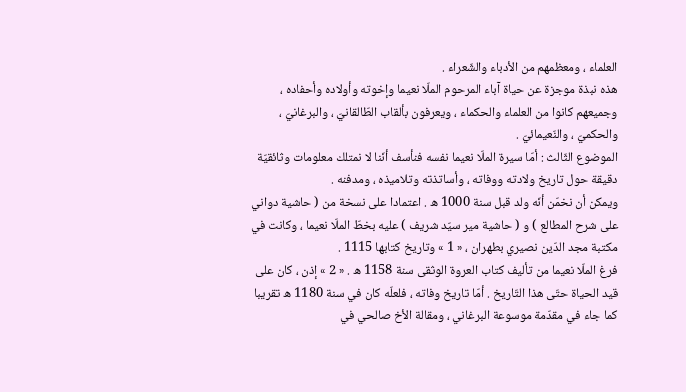العلماء ، ومعظمهم من الأدباء والشّعراء .
هذه نبذة موجزة عن حياة آباء المرحوم الملّا نعيما وإخوته وأولاده وأحفاده ، وجميعهم كانوا من العلماء والحكماء ، ويعرفون بألقاب الطّالقانيّ ، والبرغانيّ ، والحكميّ ، والنّعيمائيّ .
الموضوع الثّالث : أمّا سيرة الملّا نعيما نفسه فنأسف أنّنا لا نمتلك معلومات وثائقيّة دقيقة حول تاريخ ولادته ووفاته ، وأساتذته وتلاميذه ، ومدفنه .
ويمكن أن نخمّن أنّه ولد قبل سنة 1000 ه . اعتمادا على نسخة من ( حاشية دواني على شرح المطالع ) و ( حاشية مير سيّد شريف ) عليه بخطّ الملّا نعيما ، وكانت في مكتبة مجد الدّين نصيري بطهران ، « 1 » وتاريخ كتابها 1115 .
فرغ الملّا نعيما من تأليف كتاب العروة الوثقى سنة 1158 ه . « 2 » إذن ، كان على قيد الحياة حتّى هذا التّاريخ . أمّا تاريخ وفاته ، فلعلّه كان في سنة 1180 ه تقريبا كما جاء في مقدّمة موسوعة البرغاني ، ومقالة الأخ صالحي في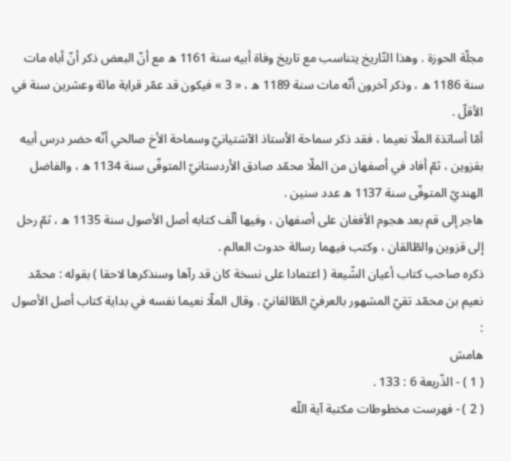مجلّة الحوزة . وهذا التّاريخ يتناسب مع تاريخ وفاة أبيه سنة 1161 ه مع أنّ البعض ذكر أنّ أباه مات سنة 1186 ه ، وذكر آخرون أنّه مات سنة 1189 ه ، « 3 » فيكون قد عمّر قرابة مائة وعشرين سنة في الأقلّ .
أمّا أساتذة الملّا نعيما ، فقد ذكر سماحة الأستاذ الآشتيانيّ وسماحة الأخ صالحي أنّه حضر درس أبيه بقزوين ، ثمّ أفاد في أصفهان من الملّا محمّد صادق الأردستانيّ المتوفّى سنة 1134 ه ، والفاضل الهنديّ المتوفّى سنة 1137 ه عدد سنين .
هاجر إلى قم بعد هجوم الأفغان على أصفهان ، وفيها ألّف كتابه أصل الأصول سنة 1135 ه ، ثمّ رحل إلى قزوين والطّالقان ، وكتب فيهما رسالة حدوث العالم .
ذكره صاحب كتاب أعيان الشّيعة ( اعتمادا على نسخة كان قد رآها وسنذكرها لاحقا ) بقوله : محمّد نعيم بن محمّد تقيّ المشهور بالعرفيّ الطّالقانيّ . وقال الملّا نعيما نفسه في بداية كتاب أصل الأصول :
هامش
( 1 ) - الذّريعة 6 : 133 .
( 2 ) - فهرست مخطوطات مكتبة آية اللّه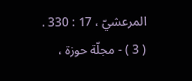المرعشيّ ، 17 : 330 .
( 3 ) - مجلّة حوزة ،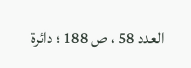العدد 58 ، ص 188 ؛ دائرة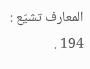المعارف تشيّع : 194 .